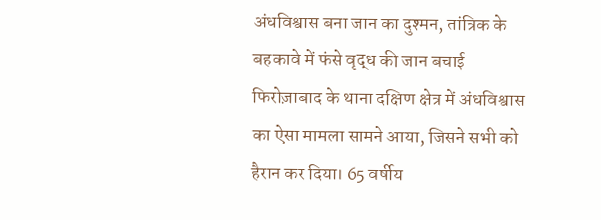अंधविश्वास बना जान का दुश्मन, तांत्रिक के बहकावे में फंसे वृद्ध की जान बचाई
फिरोज़ाबाद के थाना दक्षिण क्षेत्र में अंधविश्वास का ऐसा मामला सामने आया, जिसने सभी को हैरान कर दिया। 65 वर्षीय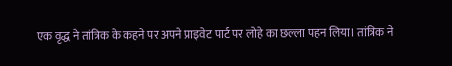एक वृद्ध ने तांत्रिक के कहने पर अपने प्राइवेट पार्ट पर लोहे का छल्ला पहन लिया। तांत्रिक ने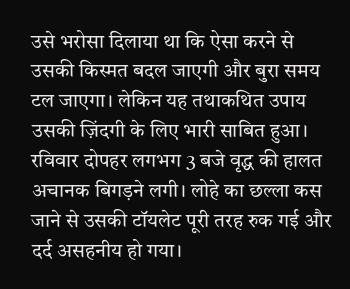उसे भरोसा दिलाया था कि ऐसा करने से उसकी किस्मत बदल जाएगी और बुरा समय टल जाएगा। लेकिन यह तथाकथित उपाय उसकी ज़िंदगी के लिए भारी साबित हुआ।
रविवार दोपहर लगभग 3 बजे वृद्ध की हालत अचानक बिगड़ने लगी। लोहे का छल्ला कस जाने से उसकी टॉयलेट पूरी तरह रुक गई और दर्द असहनीय हो गया।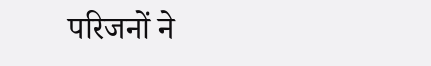परिजनों ने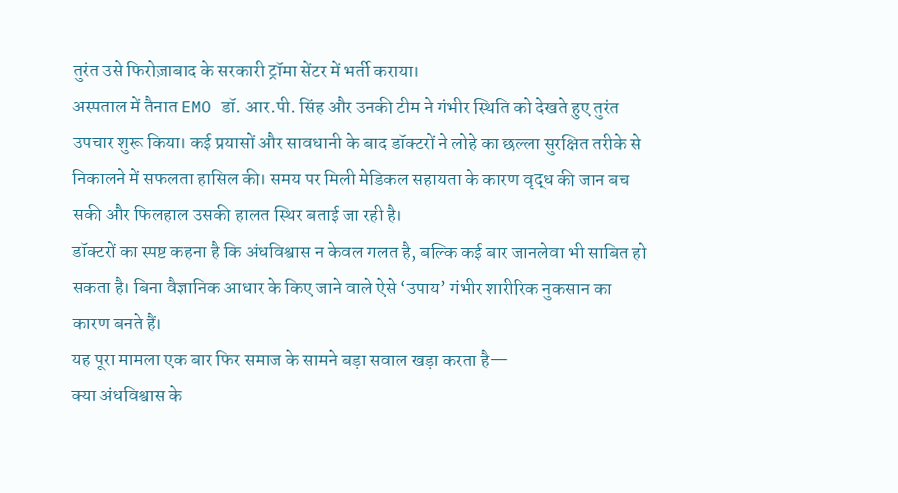तुरंत उसे फिरोज़ाबाद के सरकारी ट्रॉमा सेंटर में भर्ती कराया।
अस्पताल में तैनात EMO डॉ. आर.पी. सिंह और उनकी टीम ने गंभीर स्थिति को देखते हुए तुरंत उपचार शुरू किया। कई प्रयासों और सावधानी के बाद डॉक्टरों ने लोहे का छल्ला सुरक्षित तरीके से निकालने में सफलता हासिल की। समय पर मिली मेडिकल सहायता के कारण वृद्ध की जान बच सकी और फिलहाल उसकी हालत स्थिर बताई जा रही है।
डॉक्टरों का स्पष्ट कहना है कि अंधविश्वास न केवल गलत है, बल्कि कई बार जानलेवा भी साबित हो सकता है। बिना वैज्ञानिक आधार के किए जाने वाले ऐसे ‘उपाय’ गंभीर शारीरिक नुकसान का कारण बनते हैं।
यह पूरा मामला एक बार फिर समाज के सामने बड़ा सवाल खड़ा करता है—
क्या अंधविश्वास के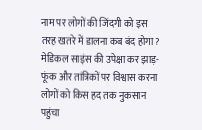नाम पर लोगों की जिंदगी को इस तरह खतरे में डालना कब बंद होगा?
मेडिकल साइंस की उपेक्षा कर झाड़-फूंक और तांत्रिकों पर विश्वास करना लोगों को किस हद तक नुकसान पहुंचा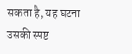सकता है, यह घटना उसकी स्पष्ट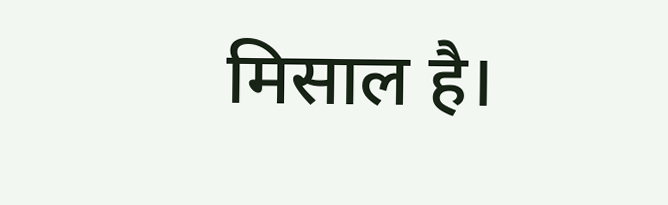मिसाल है।